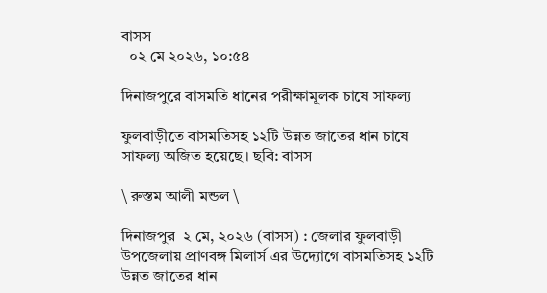বাসস
  ০২ মে ২০২৬, ১০:৫৪

দিনাজপুরে বাসমতি ধানের পরীক্ষামূলক চাষে সাফল্য

ফুলবাড়ীতে বাসমতিসহ ১২টি উন্নত জাতের ধান চাষে সাফল্য অজিত হয়েছে। ছবি: বাসস

\ রুস্তম আলী মন্ডল \

দিনাজপুর  ২ মে, ২০২৬ (বাসস) : জেলার ফুলবাড়ী উপজেলায় প্রাণবঙ্গ মিলার্স এর উদ্যোগে বাসমতিসহ ১২টি উন্নত জাতের ধান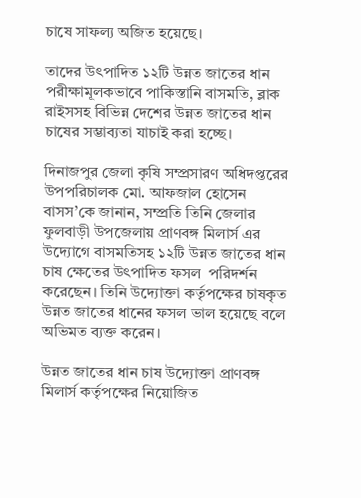চাষে সাফল্য অজিত হয়েছে।

তাদের উৎপাদিত ১২টি উন্নত জাতের ধান পরীক্ষামূলকভাবে পাকিস্তানি বাসমতি, ব্লাক রাইসসহ বিভিন্ন দেশের উন্নত জাতের ধান চাষের সম্ভাব্যতা যাচাই করা হচ্ছে।

দিনাজপুর জেলা কৃষি সম্প্রসারণ অধিদপ্তরের উপপরিচালক মো. আফজাল হোসেন বাসস’কে জানান, সম্প্রতি তিনি জেলার ফুলবাড়ী উপজেলায় প্রাণবঙ্গ মিলার্স এর উদ্যোগে বাসমতিসহ ১২টি উন্নত জাতের ধান চাষ ক্ষেতের উৎপাদিত ফসল  পরিদর্শন করেছেন। তিনি উদ্যোক্তা কর্তৃপক্ষের চাষকৃত উন্নত জাতের ধানের ফসল ভাল হয়েছে বলে অভিমত ব্যক্ত করেন।

উন্নত জাতের ধান চাষ উদ্যোক্তা প্রাণবঙ্গ মিলার্স কর্তৃপক্ষের নিয়োজিত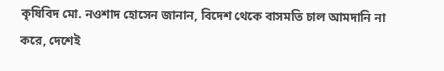কৃষিবিদ মো. নওশাদ হোসেন জানান, বিদেশ থেকে বাসমতি চাল আমদানি না করে, দেশেই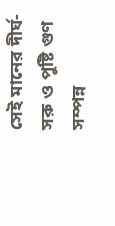সেই মানের দীর্ঘ-সরু ও পুষ্টি গুণ সম্পন্ন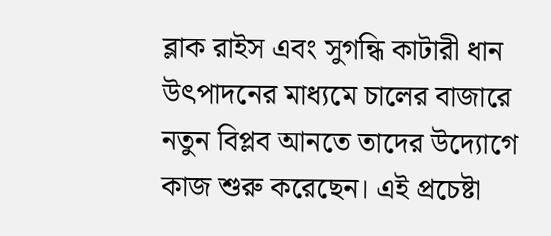ব্লাক রাইস এবং সুগন্ধি কাটারী ধান উৎপাদনের মাধ্যমে চালের বাজারে নতুন বিপ্লব আনতে তাদের উদ্যোগে কাজ শুরু করেছেন। এই প্রচেষ্টা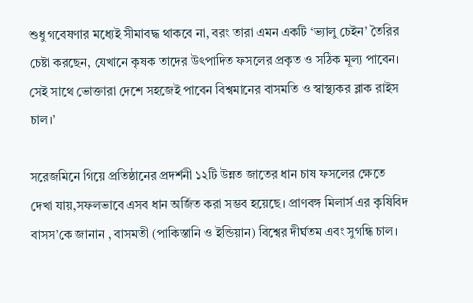শুধু গবেষণার মধ্যেই সীমাবদ্ধ থাকবে না, বরং তারা এমন একটি ‘ভ্যালু চেইন’ তৈরির চেষ্টা করছেন, যেখানে কৃষক তাদের উৎপাদিত ফসলের প্রকৃত ও সঠিক মূল্য পাবেন। সেই সাথে ভোক্তারা দেশে সহজেই পাবেন বিশ্বমানের বাসমতি ও স্বাস্থ্যকর ব্লাক রাইস চাল।’

সরেজমিনে গিয়ে প্রতিষ্ঠানের প্রদর্শনী ১২টি উন্নত জাতের ধান চাষ ফসলের ক্ষেতে দেখা যায়,সফলভাবে এসব ধান অর্জিত করা সম্ভব হয়েছে। প্রাণবঙ্গ মিলার্স এর কৃষিবিদ বাসস’কে জানান , বাসমতী (পাকিস্তানি ও ইন্ডিয়ান) বিশ্বের দীর্ঘতম এবং সুগন্ধি চাল।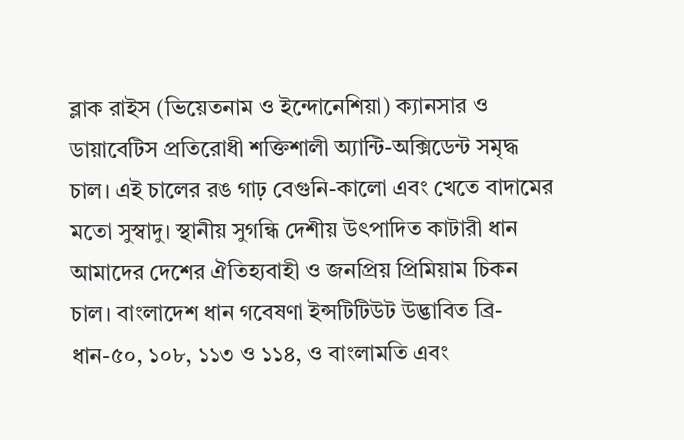ব্লাক রাইস (ভিয়েতনাম ও ইন্দোনেশিয়া) ক্যানসার ও ডায়াবেটিস প্রতিরোধী শক্তিশালী অ্যান্টি-অক্সিডেন্ট সমৃদ্ধ চাল। এই চালের রঙ গাঢ় বেগুনি-কালো এবং খেতে বাদামের মতো সুস্বাদু। স্থানীয় সুগন্ধি দেশীয় উৎপাদিত কাটারী ধান আমাদের দেশের ঐতিহ্যবাহী ও জনপ্রিয় প্রিমিয়াম চিকন চাল। বাংলাদেশ ধান গবেষণা ইন্সটিটিউট উদ্ভাবিত ব্রি-ধান-৫০, ১০৮, ১১৩ ও ১১৪, ও বাংলামতি এবং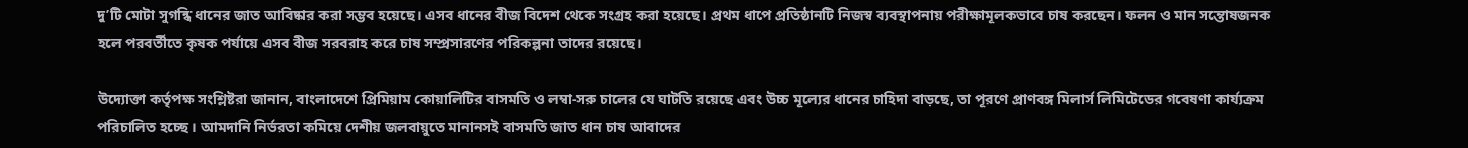দু’টি মোটা সুগন্ধি ধানের জাত আবিষ্কার করা সম্ভব হয়েছে। এসব ধানের বীজ বিদেশ থেকে সংগ্রহ করা হয়েছে। প্রথম ধাপে প্রতিষ্ঠানটি নিজস্ব ব্যবস্থাপনায় পরীক্ষামূলকভাবে চাষ করছেন। ফলন ও মান সন্তোষজনক হলে পরবর্তীতে কৃষক পর্যায়ে এসব বীজ সরবরাহ করে চাষ সম্প্রসারণের পরিকল্পনা তাদের রয়েছে।

উদ্যোক্তা কর্তৃপক্ষ সংশ্লিষ্টরা জানান, বাংলাদেশে প্রিমিয়াম কোয়ালিটির বাসমতি ও লম্বা-সরু চালের যে ঘাটতি রয়েছে এবং উচ্চ মূল্যের ধানের চাহিদা বাড়ছে, তা পূরণে প্রাণবঙ্গ মিলার্স লিমিটেডের গবেষণা কার্য্যক্রম পরিচালিত হচ্ছে । আমদানি নির্ভরতা কমিয়ে দেশীয় জলবায়ুতে মানানসই বাসমতি জাত ধান চাষ আবাদের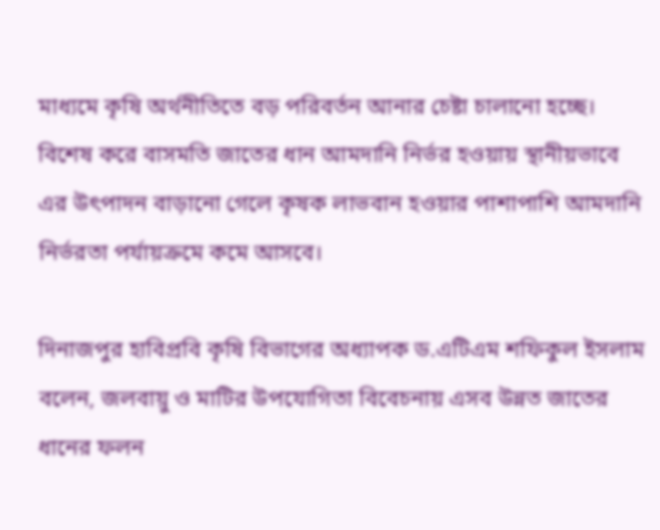মাধ্যমে কৃষি অর্থনীতিতে বড় পরিবর্তন আনার চেষ্টা চালানো হচ্ছে। বিশেষ করে বাসমতি জাতের ধান আমদানি নির্ভর হওয়ায় স্থানীয়ভাবে এর উৎপাদন বাড়ানো গেলে কৃষক লাভবান হওয়ার পাশাপাশি আমদানি নির্ভরতা পর্যায়ক্রমে কমে আসবে।

দিনাজপুর হাবিপ্রবি কৃষি বিভাগের অধ্যাপক ড.এটিএম শফিকুল ইসলাম বলেন, জলবায়ু ও মাটির উপযোগিতা বিবেচনায় এসব উন্নত জাতের ধানের ফলন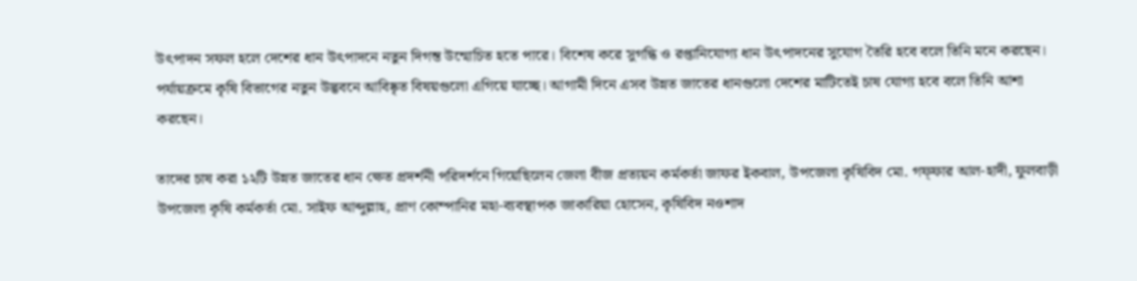উৎপাদন সফল হলে দেশের ধান উৎপাদনে নতুন দিগন্ত উন্মোচিত হতে পারে। বিশেষ করে সুগন্ধি ও রপ্তানিযোগ্য ধান উৎপাদনের সুযোগ তৈরি হবে বলে তিনি মনে করছেন। পর্যায়ক্রমে কৃষি বিভাগের নতুন উদ্ভবনে আবিষ্কৃত বিষয়গুলো এগিয়ে যাচ্ছে। আগামী দিনে এসব উন্নত জাতের ধানগুলো দেশের মাটিতেই চাষ যোগ্য হবে বলে তিনি আশা করছেন।

তাদের চাষ করা ১২টি উন্নত জাতের ধান ক্ষেত প্রদর্শনী পরিদর্শনে গিয়েছিলেন জেলা বীজ প্রত্যয়ন কর্মকর্তা জাফর ইকবাল, উপজেলা কৃষিবিদ মো. গফ্ফার আল-হাদী, ফুলবাড়ী উপজেলা কৃষি কর্মকর্তা মো. সাইফ আব্দুল্লাহ, প্রাণ কোম্পানির মহা-ব্যবস্থাপক জাকারিয়া হোসেন, কৃষিবিদ নওশাদ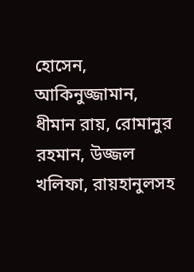হোসেন, আকিনুজ্জামান, ধীমান রায়, রোমানুর রহমান, উজ্জল খলিফা, রায়হানুলসহ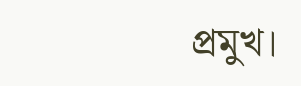প্রমুখ।